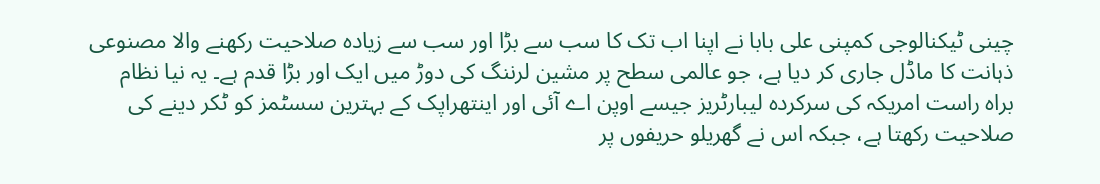چینی ٹیکنالوجی کمپنی علی بابا نے اپنا اب تک کا سب سے بڑا اور سب سے زیادہ صلاحیت رکھنے والا مصنوعی ذہانت کا ماڈل جاری کر دیا ہے، جو عالمی سطح پر مشین لرننگ کی دوڑ میں ایک اور بڑا قدم ہے۔ یہ نیا نظام براہ راست امریکہ کی سرکردہ لیبارٹریز جیسے اوپن اے آئی اور اینتھراپک کے بہترین سسٹمز کو ٹکر دینے کی صلاحیت رکھتا ہے، جبکہ اس نے گھریلو حریفوں پر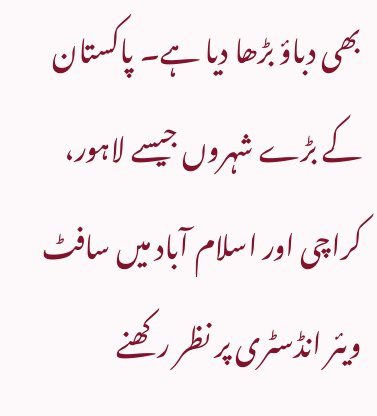بھی دباؤ بڑھا دیا ہے۔ پاکستان کے بڑے شہروں جیسے لاہور، کراچی اور اسلام آباد میں سافٹ ویئر انڈسٹری پر نظر رکھنے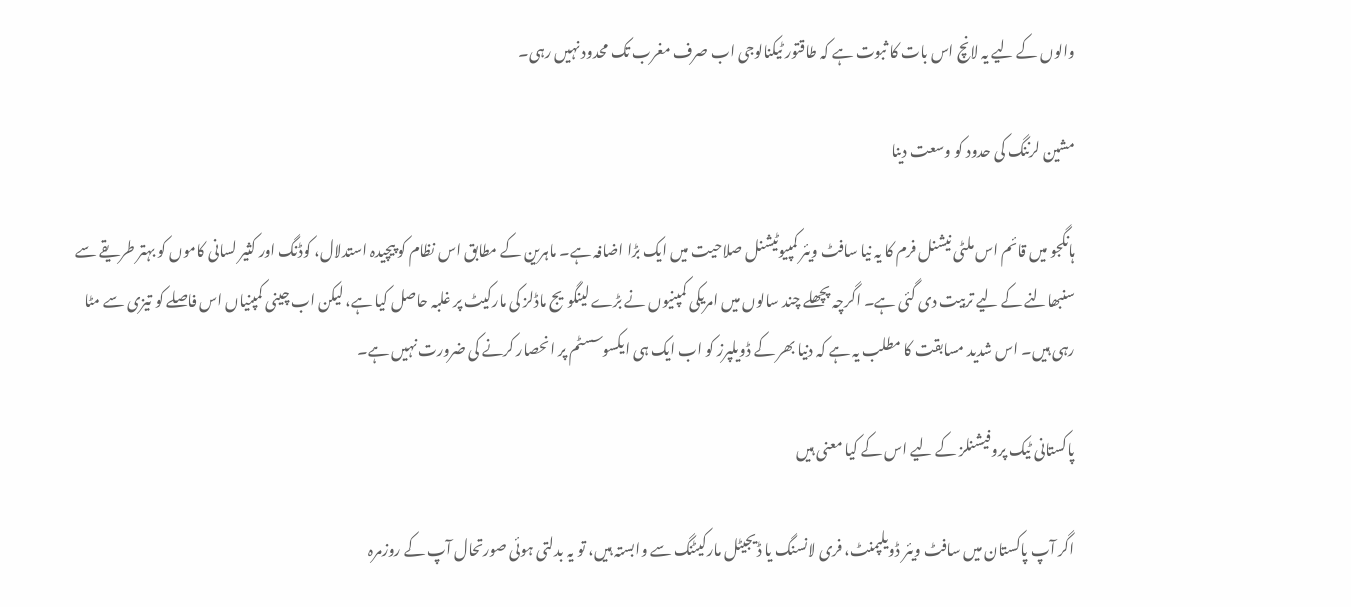والوں کے لیے یہ لانچ اس بات کا ثبوت ہے کہ طاقتور ٹیکنالوجی اب صرف مغرب تک محدود نہیں رہی۔

مشین لرننگ کی حدود کو وسعت دینا

ہانگجو میں قائم اس ملٹی نیشنل فرم کا یہ نیا سافٹ ویئر کمپیوٹیشنل صلاحیت میں ایک بڑا اضافہ ہے۔ ماہرین کے مطابق اس نظام کو پیچیدہ استدلال، کوڈنگ اور کثیر لسانی کاموں کو بہتر طریقے سے سنبھالنے کے لیے تربیت دی گئی ہے۔ اگرچہ پچھلے چند سالوں میں امریکی کمپنیوں نے بڑے لینگویج ماڈلز کی مارکیٹ پر غلبہ حاصل کیا ہے، لیکن اب چینی کمپنیاں اس فاصلے کو تیزی سے مٹا رہی ہیں۔ اس شدید مسابقت کا مطلب یہ ہے کہ دنیا بھر کے ڈویلپرز کو اب ایک ہی ایکسوسسٹم پر انحصار کرنے کی ضرورت نہیں ہے۔

پاکستانی ٹیک پروفیشنلز کے لیے اس کے کیا معنی ہیں

اگر آپ پاکستان میں سافٹ ویئر ڈویلپمنٹ، فری لانسنگ یا ڈیجیٹل مارکیٹنگ سے وابستہ ہیں، تو یہ بدلتی ہوئی صورتحال آپ کے روزمرہ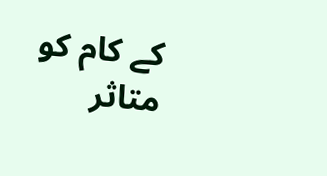کے کام کو متاثر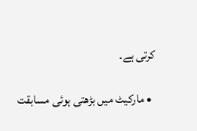کرتی ہے۔

  • مارکیٹ میں بڑھتی ہوئی مسابقت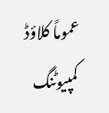عموماً کلاؤڈ کمپیوٹنگ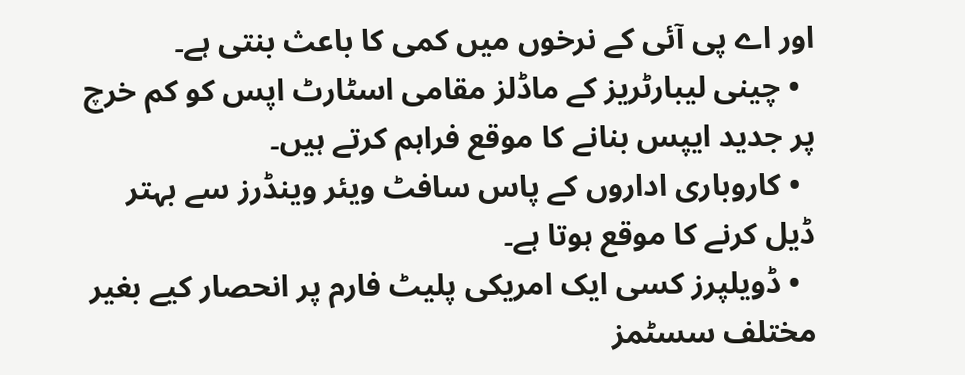اور اے پی آئی کے نرخوں میں کمی کا باعث بنتی ہے۔
  • چینی لیبارٹریز کے ماڈلز مقامی اسٹارٹ اپس کو کم خرچ پر جدید ایپس بنانے کا موقع فراہم کرتے ہیں۔
  • کاروباری اداروں کے پاس سافٹ ویئر وینڈرز سے بہتر ڈیل کرنے کا موقع ہوتا ہے۔
  • ڈویلپرز کسی ایک امریکی پلیٹ فارم پر انحصار کیے بغیر مختلف سسٹمز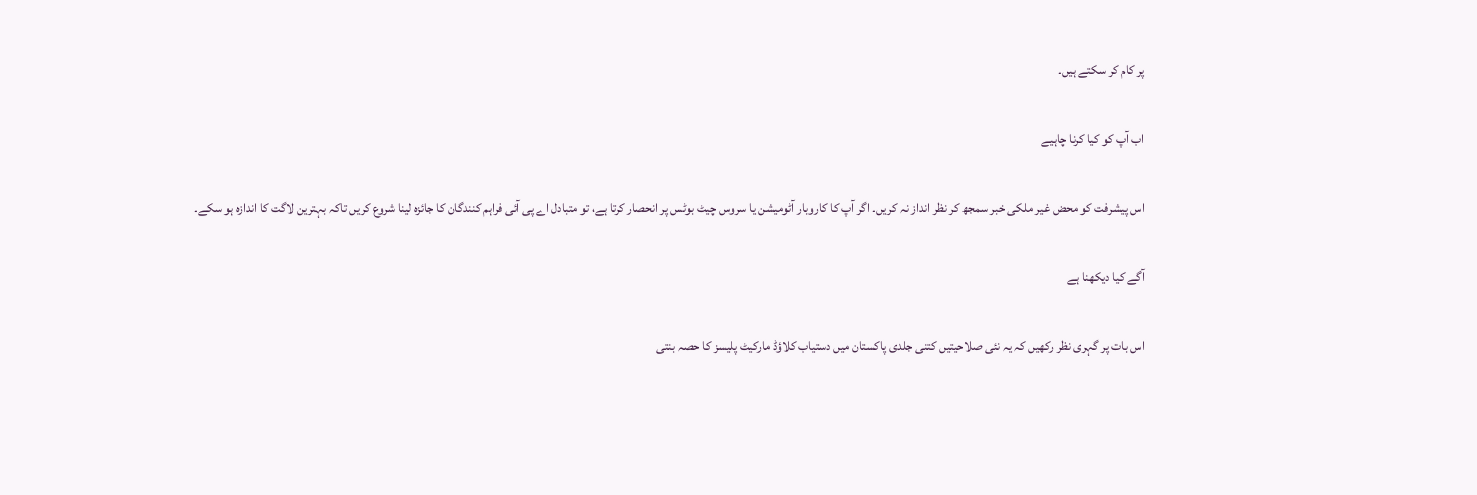پر کام کر سکتے ہیں۔

اب آپ کو کیا کرنا چاہیے

اس پیشرفت کو محض غیر ملکی خبر سمجھ کر نظر انداز نہ کریں۔ اگر آپ کا کاروبار آٹومیشن یا سروس چیٹ بوٹس پر انحصار کرتا ہے، تو متبادل اے پی آئی فراہم کنندگان کا جائزہ لینا شروع کریں تاکہ بہترین لاگت کا اندازہ ہو سکے۔

آگے کیا دیکھنا ہے

اس بات پر گہری نظر رکھیں کہ یہ نئی صلاحیتیں کتنی جلدی پاکستان میں دستیاب کلاؤڈ مارکیٹ پلیسز کا حصہ بنتی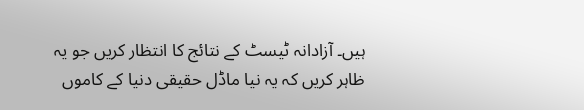ہیں۔ آزادانہ ٹیسٹ کے نتائج کا انتظار کریں جو یہ ظاہر کریں کہ یہ نیا ماڈل حقیقی دنیا کے کاموں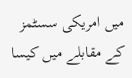میں امریکی سسٹمز کے مقابلے میں کیسا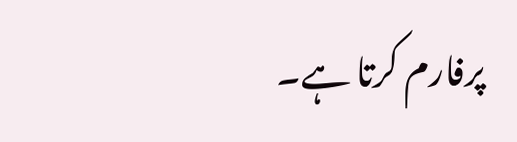پرفارم کرتا ہے۔